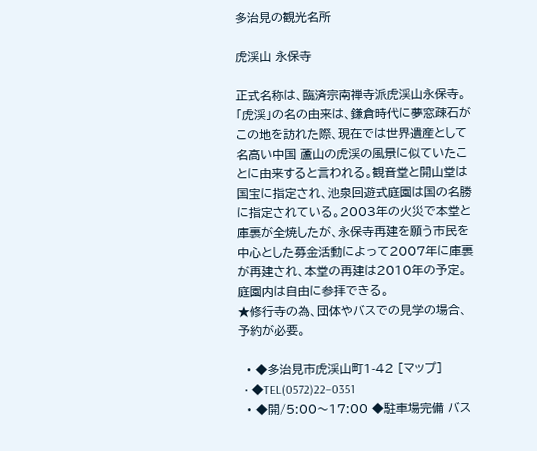多治見の観光名所

虎渓山 永保寺

正式名称は、臨済宗南禅寺派虎渓山永保寺。
「虎渓」の名の由来は、鎌倉時代に夢窓疎石がこの地を訪れた際、現在では世界遺産として名高い中国 蘆山の虎渓の風景に似ていたことに由来すると言われる。観音堂と開山堂は国宝に指定され、池泉回遊式庭園は国の名勝に指定されている。2003年の火災で本堂と庫裏が全焼したが、永保寺再建を願う市民を中心とした募金活動によって2007年に庫裏が再建され、本堂の再建は2010年の予定。庭園内は自由に参拝できる。
★修行寺の為、団体やバスでの見学の場合、予約が必要。

  • ◆多治見市虎渓山町1-42 [マップ]
  • ◆TEL(0572)22−0351
  • ◆開/5:00〜17:00 ◆駐車場完備 バス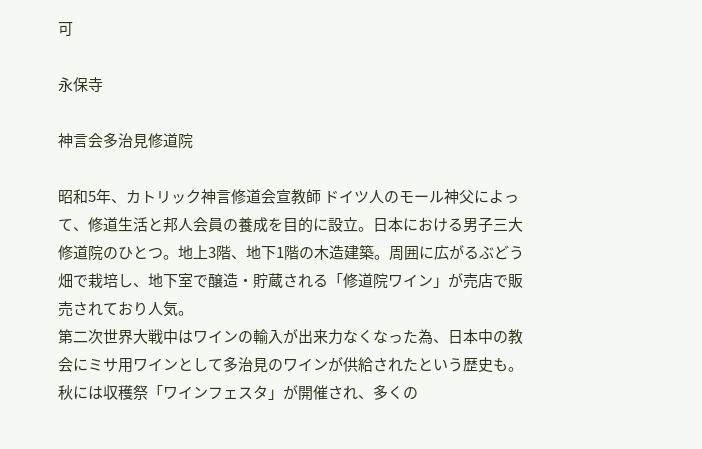可

永保寺

神言会多治見修道院

昭和5年、カトリック神言修道会宣教師 ドイツ人のモール神父によって、修道生活と邦人会員の養成を目的に設立。日本における男子三大修道院のひとつ。地上3階、地下1階の木造建築。周囲に広がるぶどう畑で栽培し、地下室で醸造・貯蔵される「修道院ワイン」が売店で販売されており人気。
第二次世界大戦中はワインの輸入が出来力なくなった為、日本中の教会にミサ用ワインとして多治見のワインが供給されたという歴史も。秋には収穫祭「ワインフェスタ」が開催され、多くの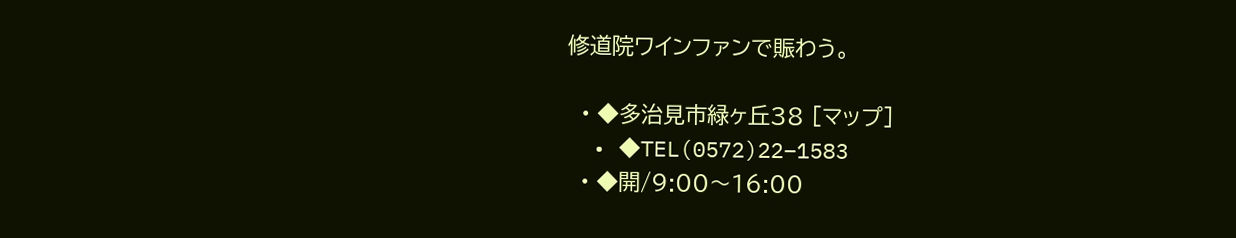修道院ワインファンで賑わう。

  • ◆多治見市緑ヶ丘38 [マップ]
  • ◆TEL(0572)22−1583
  • ◆開/9:00〜16:00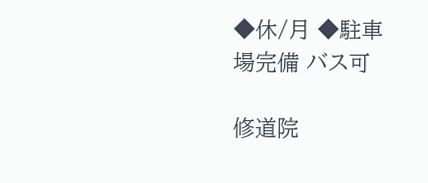◆休/月 ◆駐車場完備 バス可

修道院